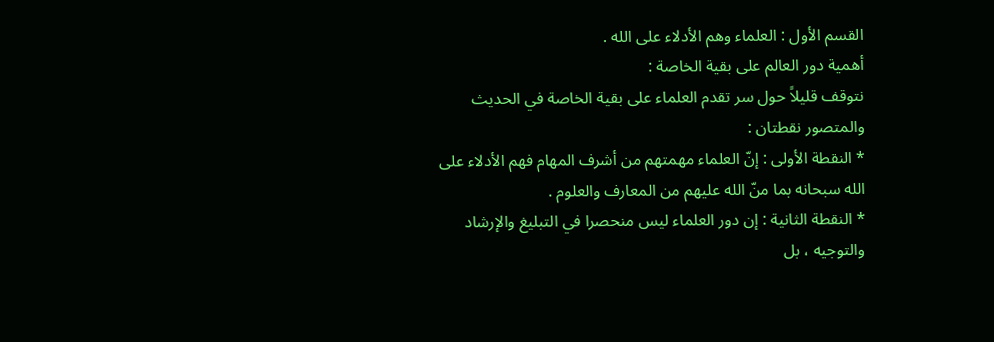القسم الأول : العلماء وهم الأدلاء على الله .
أهمية دور العالم على بقية الخاصة :
نتوقف قليلاً حول سر تقدم العلماء على بقية الخاصة في الحديث والمتصور نقطتان :
* النقطة الأولى : إنّ العلماء مهمتهم من أشرف المهام فهم الأدلاء على الله سبحانه بما منّ الله عليهم من المعارف والعلوم .
* النقطة الثانية : إن دور العلماء ليس منحصرا في التبليغ والإرشاد والتوجيه ، بل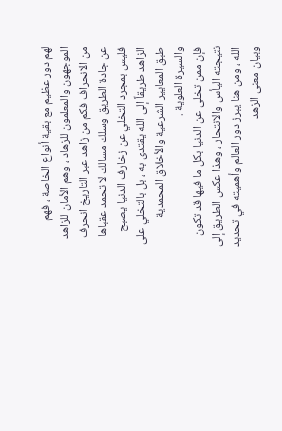لهم دور عظيم مع بقية أنواع الخاصة ، فهم الموجهون والمعلمون للزهاد ، وهم الأمان للزاهد من الانحراف فكم من زاهد عبر التاريخ انحرف عن جادة الطريق وسلك مسالك لا تحمد عقباها فليس بمجرد التخلي عن زخارف الدنيا يصبح الزاهد طريقاً إلى الله يقتدى به ، بل بالتخلي على طبق المعايير الشرعية والأخلاق المحمدية والسيرة العلوية .
فإن ممن تخلى عن الدنيا بكل ما فيها قد تكون نتيجته اليأس والانتحار ، وهذا عكس الطريق إلى الله ، ومن هنا يبرز دور العالم وأهميته في تحديد وبيان معنى الزهد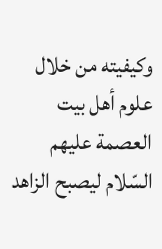وكيفيته من خلال علوم أهل بيت العصمة عليهم السّلام ليصبح الزاهد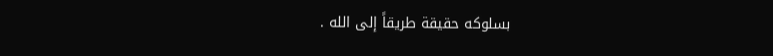بسلوكه حقيقة طريقاً إلى الله .